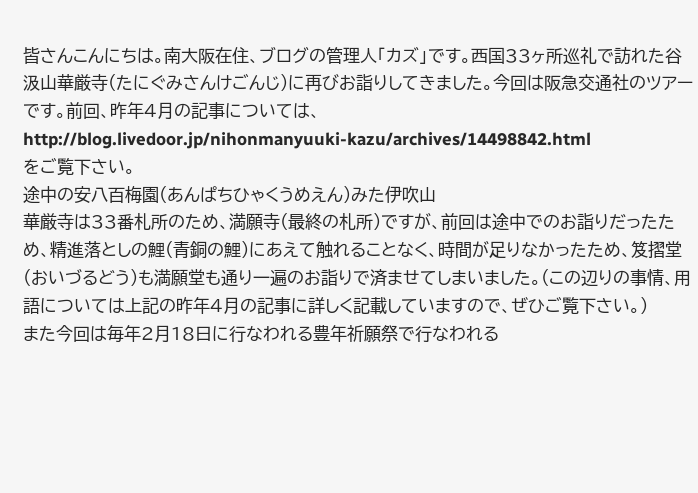皆さんこんにちは。南大阪在住、ブログの管理人「カズ」です。西国33ヶ所巡礼で訪れた谷汲山華厳寺(たにぐみさんけごんじ)に再びお詣りしてきました。今回は阪急交通社のツアーです。前回、昨年4月の記事については、
http://blog.livedoor.jp/nihonmanyuuki-kazu/archives/14498842.html
をご覧下さい。
途中の安八百梅園(あんぱちひゃくうめえん)みた伊吹山
華厳寺は33番札所のため、満願寺(最終の札所)ですが、前回は途中でのお詣りだったため、精進落としの鯉(青銅の鯉)にあえて触れることなく、時間が足りなかったため、笈摺堂(おいづるどう)も満願堂も通り一遍のお詣りで済ませてしまいました。(この辺りの事情、用語については上記の昨年4月の記事に詳しく記載していますので、ぜひご覧下さい。)
また今回は毎年2月18日に行なわれる豊年祈願祭で行なわれる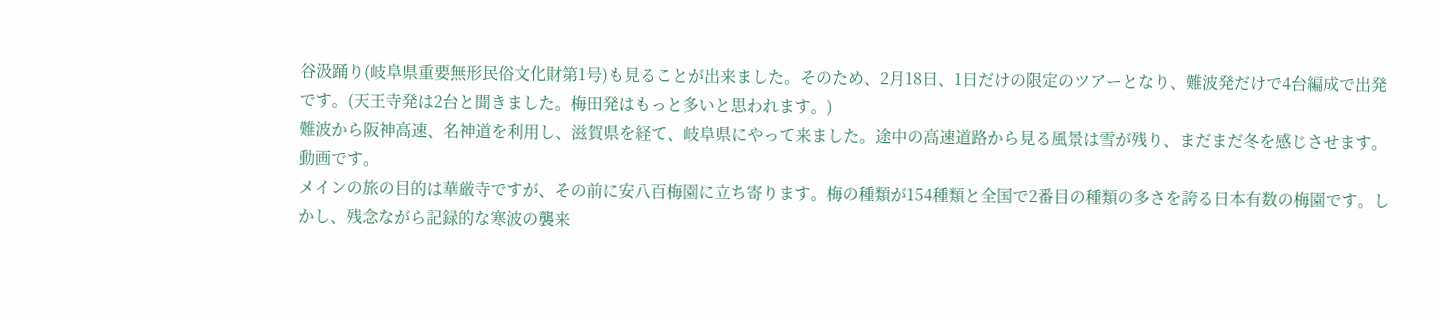谷汲踊り(岐阜県重要無形民俗文化財第1号)も見ることが出来ました。そのため、2月18日、1日だけの限定のツアーとなり、難波発だけで4台編成で出発です。(天王寺発は2台と聞きました。梅田発はもっと多いと思われます。)
難波から阪神高速、名神道を利用し、滋賀県を経て、岐阜県にやって来ました。途中の高速道路から見る風景は雪が残り、まだまだ冬を感じさせます。
動画です。
メインの旅の目的は華厳寺ですが、その前に安八百梅園に立ち寄ります。梅の種類が154種類と全国で2番目の種類の多さを誇る日本有数の梅園です。しかし、残念ながら記録的な寒波の襲来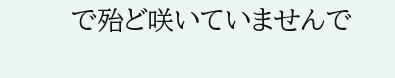で殆ど咲いていませんで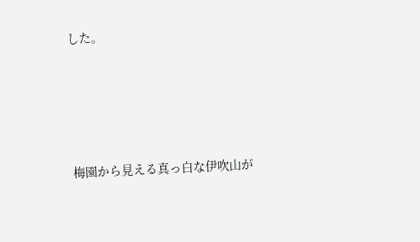した。




梅園から見える真っ白な伊吹山が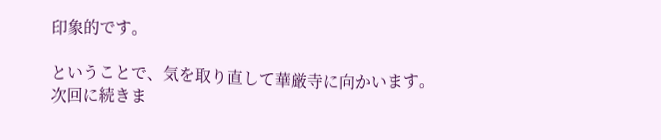印象的です。

ということで、気を取り直して華厳寺に向かいます。次回に続きま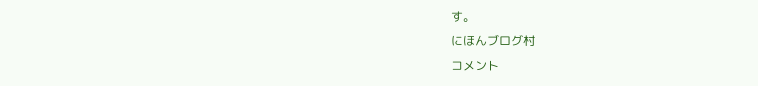す。
にほんブログ村
コメント